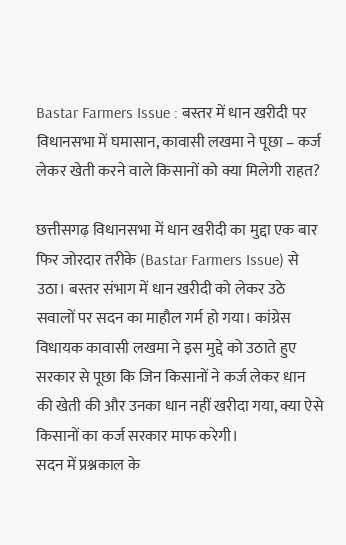Bastar Farmers Issue : बस्तर में धान खरीदी पर विधानसभा में घमासान, कावासी लखमा ने पूछा – कर्ज लेकर खेती करने वाले किसानों को क्या मिलेगी राहत?

छत्तीसगढ़ विधानसभा में धान खरीदी का मुद्दा एक बार फिर जोरदार तरीके (Bastar Farmers Issue) से उठा। बस्तर संभाग में धान खरीदी को लेकर उठे सवालों पर सदन का माहौल गर्म हो गया। कांग्रेस विधायक कावासी लखमा ने इस मुद्दे को उठाते हुए सरकार से पूछा कि जिन किसानों ने कर्ज लेकर धान की खेती की और उनका धान नहीं खरीदा गया, क्या ऐसे किसानों का कर्ज सरकार माफ करेगी।
सदन में प्रश्नकाल के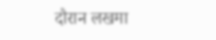दौरान लखमा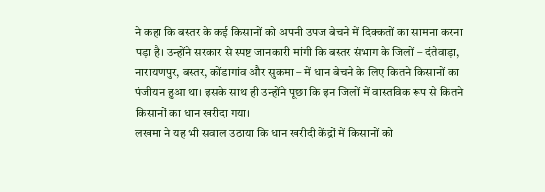ने कहा कि बस्तर के कई किसानों को अपनी उपज बेचने में दिक्कतों का सामना करना पड़ा है। उन्होंने सरकार से स्पष्ट जानकारी मांगी कि बस्तर संभाग के जिलों – दंतेवाड़ा, नारायणपुर, बस्तर, कोंडागांव और सुकमा – में धान बेचने के लिए कितने किसानों का पंजीयन हुआ था। इसके साथ ही उन्होंने पूछा कि इन जिलों में वास्तविक रूप से कितने किसानों का धान खरीदा गया।
लखमा ने यह भी सवाल उठाया कि धान खरीदी केंद्रों में किसानों को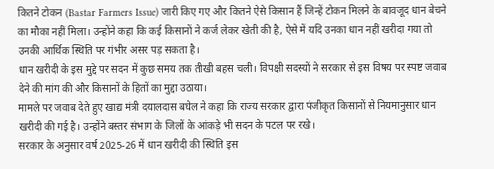कितने टोकन (Bastar Farmers Issue) जारी किए गए और कितने ऐसे किसान हैं जिन्हें टोकन मिलने के बावजूद धान बेचने का मौका नहीं मिला। उन्होंने कहा कि कई किसानों ने कर्ज लेकर खेती की है, ऐसे में यदि उनका धान नहीं खरीदा गया तो उनकी आर्थिक स्थिति पर गंभीर असर पड़ सकता है।
धान खरीदी के इस मुद्दे पर सदन में कुछ समय तक तीखी बहस चली। विपक्षी सदस्यों ने सरकार से इस विषय पर स्पष्ट जवाब देने की मांग की और किसानों के हितों का मुद्दा उठाया।
मामले पर जवाब देते हुए खाद्य मंत्री दयालदास बघेल ने कहा कि राज्य सरकार द्वारा पंजीकृत किसानों से नियमानुसार धान खरीदी की गई है। उन्होंने बस्तर संभाग के जिलों के आंकड़े भी सदन के पटल पर रखे।
सरकार के अनुसार वर्ष 2025-26 में धान खरीदी की स्थिति इस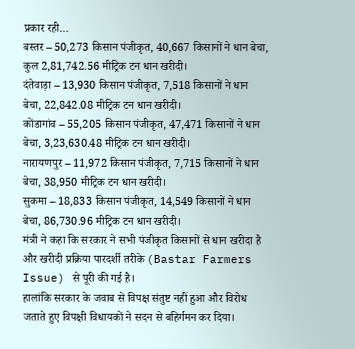प्रकार रही…
बस्तर – 50,273 किसान पंजीकृत, 40,667 किसानों ने धान बेचा, कुल 2,81,742.56 मीट्रिक टन धान खरीदी।
दंतेवाड़ा – 13,930 किसान पंजीकृत, 7,518 किसानों ने धान बेचा, 22,842.08 मीट्रिक टन धान खरीदी।
कोंडागांव – 55,205 किसान पंजीकृत, 47,471 किसानों ने धान बेचा, 3,23,630.48 मीट्रिक टन धान खरीदी।
नारायणपुर – 11,972 किसान पंजीकृत, 7,715 किसानों ने धान बेचा, 38,950 मीट्रिक टन धान खरीदी।
सुकमा – 18,833 किसान पंजीकृत, 14,549 किसानों ने धान बेचा, 86,730.96 मीट्रिक टन धान खरीदी।
मंत्री ने कहा कि सरकार ने सभी पंजीकृत किसानों से धान खरीदा है और खरीदी प्रक्रिया पारदर्शी तरीके (Bastar Farmers Issue) से पूरी की गई है।
हालांकि सरकार के जवाब से विपक्ष संतुष्ट नहीं हुआ और विरोध जताते हुए विपक्षी विधायकों ने सदन से बहिर्गमन कर दिया।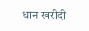धान खरीदी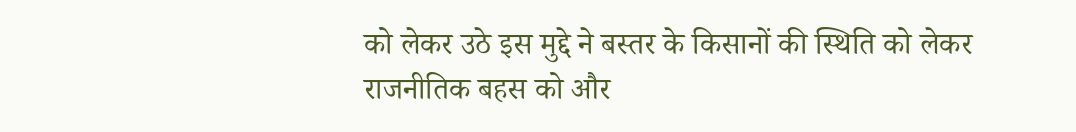को लेकर उठे इस मुद्दे ने बस्तर के किसानों की स्थिति को लेकर राजनीतिक बहस को और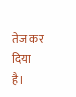तेज कर दिया है।